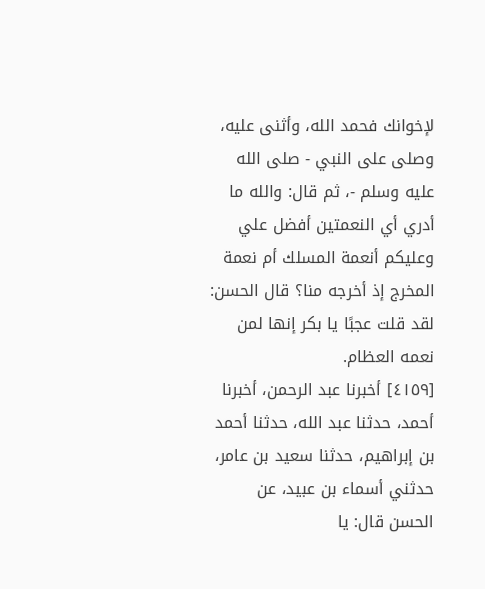لإخوانك فحمد الله، وأثنى عليه، وصلى على النبي - صلى الله عليه وسلم -، ثم قال: والله ما أدري أي النعمتين أفضل علي وعليكم أنعمة المسلك أم نعمة المخرج إذ أخرجه منا؟ قال الحسن: لقد قلت عجبًا يا بكر إنها لمن نعمه العظام.
[٤١٥٩] أخبرنا عبد الرحمن، أخبرنا أحمد، حدثنا عبد الله، حدثنا أحمد بن إبراهيم، حدثنا سعيد بن عامر، حدثني أسماء بن عبيد، عن الحسن قال: يا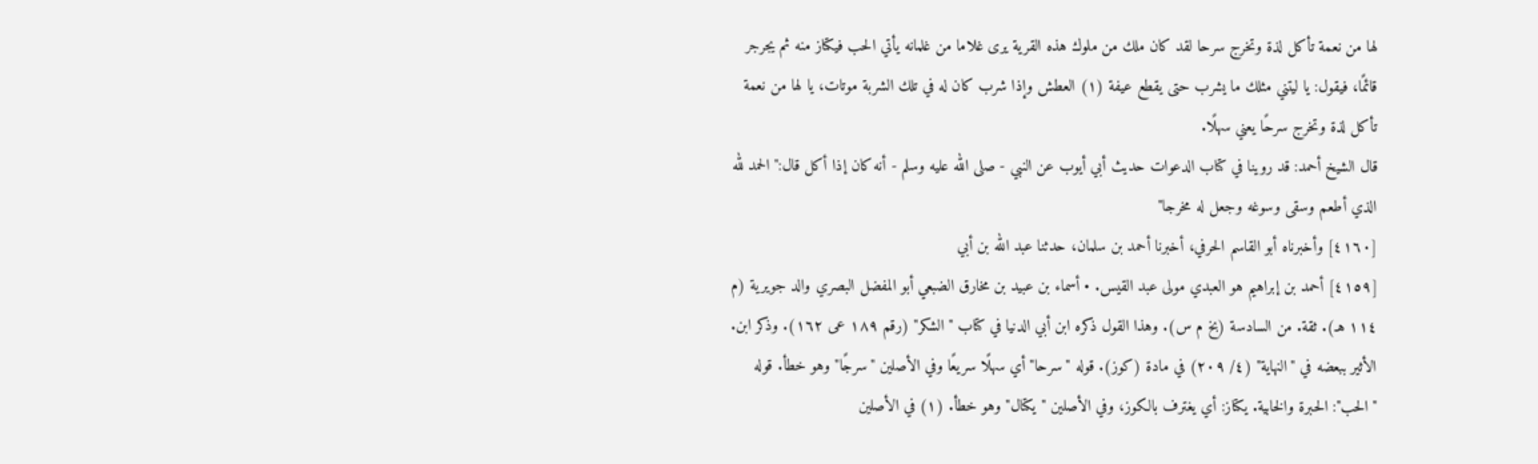لها من نعمة تأكل لذة وتخرج سرحا لقد كان ملك من ملوك هذه القرية يرى غلاما من غلمانه يأتي الحب فيكتاز منه ثم يجرجر قائمًا، فيقول: يا ليتني مثلك ما يشرب حتى يقطع عيفة (١) العطش وإذا شرب كان له في تلك الشربة موتات، يا لها من نعمة تأكل لذة وتخرج سرحًا يعني سهلًا.
قال الشيخ أحمد: قد روينا في كتاب الدعوات حديث أبي أيوب عن النبي - صلى الله عليه وسلم - أنه كان إذا أكل قال:"الحمد لله الذي أطعم وسقى وسوغه وجعل له مخرجا"
[٤١٦٠] وأخبرناه أبو القاسم الحرفي، أخبرنا أحمد بن سلمان، حدثنا عبد الله بن أبي
[٤١٥٩] أحمد بن إبراهيم هو العبدي مولى عبد القيس. • أسماء بن عبيد بن مخارق الضبعي أبو المفضل البصري والد جويرية (م ١١٤ هـ). ثقة. من السادسة (بخ م س). وهذا القول ذكره ابن أبي الدنيا في كتاب "الشكر" (رقم ١٨٩ عى ١٦٢). وذكر ابن. الأثير ببعضه في "النهاية" (٤/ ٢٠٩) في مادة (كوز). قوله "سرحا" أي سهلًا سريعًا وفي الأصلين "سرجًا" وهو خطأ. قوله "الحب": الحبرة والخابية. يكتاز: أي يغترف بالكوز، وفي الأصلين "يكتال" وهو خطأ. (١) في الأصلين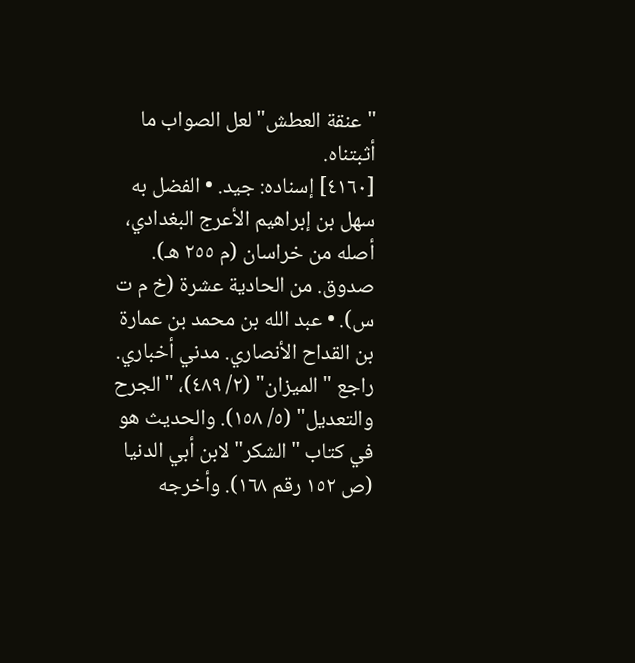"عنقة العطش" لعل الصواب ما أثبتناه.
[٤١٦٠] إسناده: جيد. • الفضل به سهل بن إبراهيم الأعرج البغدادي، أصله من خراسان (م ٢٥٥ هـ). صدوق. من الحادية عشرة (خ م ت س). • عبد الله بن محمد بن عمارة بن القداح الأنصاري. مدني أخباري. راجع "الميزان" (٢/ ٤٨٩)، "الجرح والتعديل" (٥/ ١٥٨). والحديث هو في كتاب "الشكر" لابن أبي الدنيا (ص ١٥٢ رقم ١٦٨). وأخرجه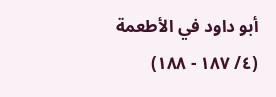أبو داود في الأطعمة (٤/ ١٨٧ - ١٨٨)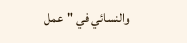والنسائي في "عمل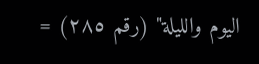اليوم والليلة" (رقم ٢٨٥) =